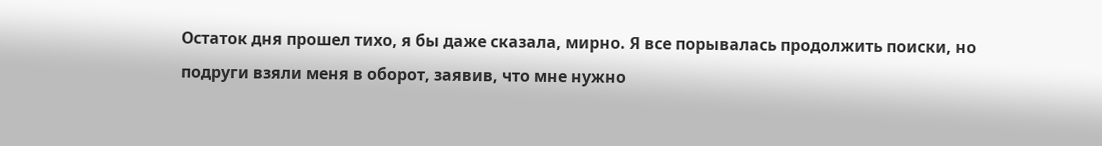Остаток дня прошел тихо, я бы даже сказала, мирно. Я все порывалась продолжить поиски, но подруги взяли меня в оборот, заявив, что мне нужно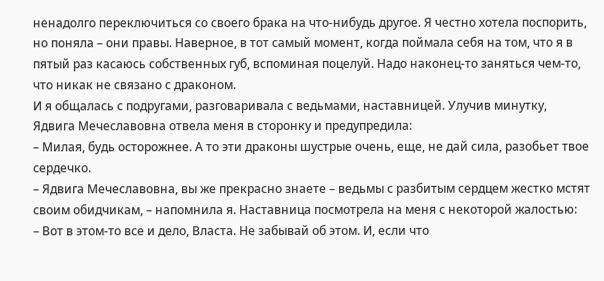ненадолго переключиться со своего брака на что-нибудь другое. Я честно хотела поспорить, но поняла – они правы. Наверное, в тот самый момент, когда поймала себя на том, что я в пятый раз касаюсь собственных губ, вспоминая поцелуй. Надо наконец-то заняться чем-то, что никак не связано с драконом.
И я общалась с подругами, разговаривала с ведьмами, наставницей. Улучив минутку, Ядвига Мечеславовна отвела меня в сторонку и предупредила:
– Милая, будь осторожнее. А то эти драконы шустрые очень, еще, не дай сила, разобьет твое сердечко.
– Ядвига Мечеславовна, вы же прекрасно знаете – ведьмы с разбитым сердцем жестко мстят своим обидчикам, – напомнила я. Наставница посмотрела на меня с некоторой жалостью:
– Вот в этом-то все и дело, Власта. Не забывай об этом. И, если что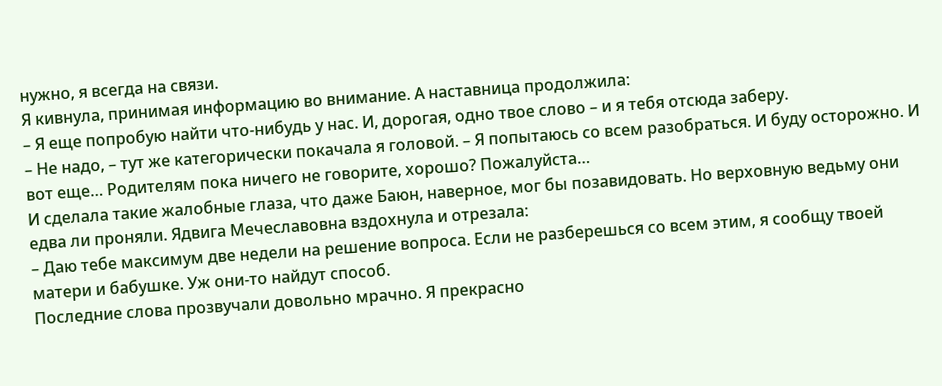нужно, я всегда на связи.
Я кивнула, принимая информацию во внимание. А наставница продолжила:
– Я еще попробую найти что-нибудь у нас. И, дорогая, одно твое слово – и я тебя отсюда заберу.
– Не надо, – тут же категорически покачала я головой. – Я попытаюсь со всем разобраться. И буду осторожно. И вот еще… Родителям пока ничего не говорите, хорошо? Пожалуйста…
И сделала такие жалобные глаза, что даже Баюн, наверное, мог бы позавидовать. Но верховную ведьму они едва ли проняли. Ядвига Мечеславовна вздохнула и отрезала:
– Даю тебе максимум две недели на решение вопроса. Если не разберешься со всем этим, я сообщу твоей матери и бабушке. Уж они-то найдут способ.
Последние слова прозвучали довольно мрачно. Я прекрасно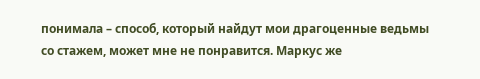понимала – способ, который найдут мои драгоценные ведьмы со стажем, может мне не понравится. Маркус же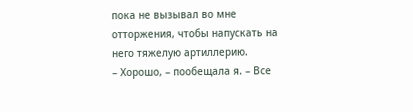пока не вызывал во мне отторжения, чтобы напускать на него тяжелую артиллерию.
– Хорошо, – пообещала я. – Все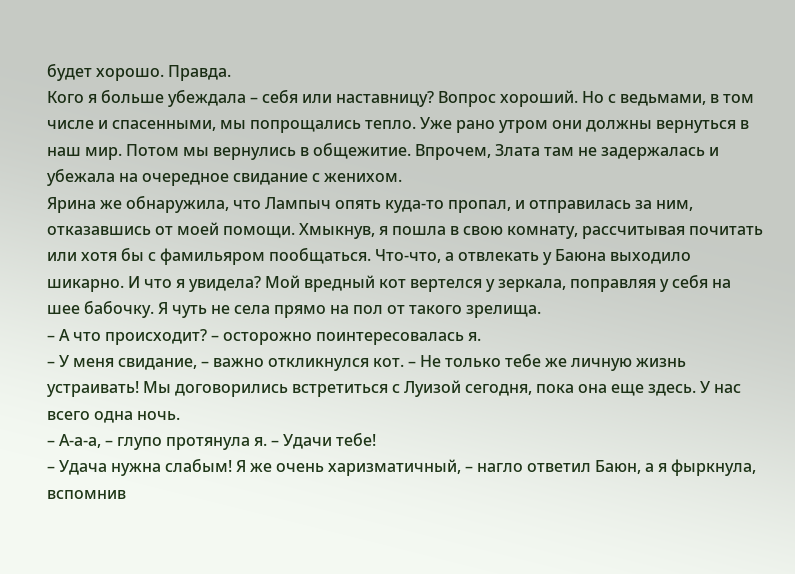будет хорошо. Правда.
Кого я больше убеждала – себя или наставницу? Вопрос хороший. Но с ведьмами, в том числе и спасенными, мы попрощались тепло. Уже рано утром они должны вернуться в наш мир. Потом мы вернулись в общежитие. Впрочем, Злата там не задержалась и убежала на очередное свидание с женихом.
Ярина же обнаружила, что Лампыч опять куда-то пропал, и отправилась за ним, отказавшись от моей помощи. Хмыкнув, я пошла в свою комнату, рассчитывая почитать или хотя бы с фамильяром пообщаться. Что-что, а отвлекать у Баюна выходило шикарно. И что я увидела? Мой вредный кот вертелся у зеркала, поправляя у себя на шее бабочку. Я чуть не села прямо на пол от такого зрелища.
– А что происходит? – осторожно поинтересовалась я.
– У меня свидание, – важно откликнулся кот. – Не только тебе же личную жизнь устраивать! Мы договорились встретиться с Луизой сегодня, пока она еще здесь. У нас всего одна ночь.
– А-а-а, – глупо протянула я. – Удачи тебе!
– Удача нужна слабым! Я же очень харизматичный, – нагло ответил Баюн, а я фыркнула, вспомнив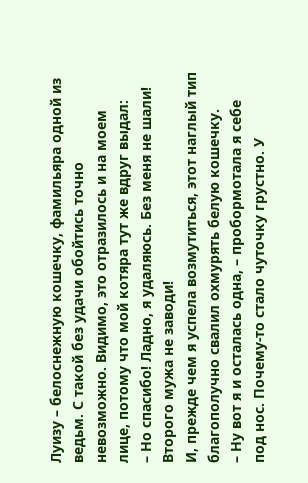Луизу – белоснежную кошечку, фамильяра одной из ведьм. С такой без удачи обойтись точно невозможно. Видимо, это отразилось и на моем лице, потому что мой котяра тут же вдруг выдал:
– Но спасибо! Ладно, я удаляюсь. Без меня не шали! Второго мужа не заводи!
И, прежде чем я успела возмутиться, этот наглый тип благополучно свалил охмурять белую кошечку.
– Ну вот я и осталась одна, – пробормотала я себе под нос. Почему-то стало чуточку грустно. У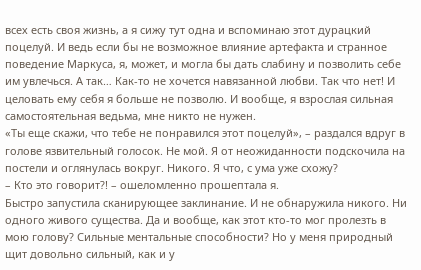всех есть своя жизнь, а я сижу тут одна и вспоминаю этот дурацкий поцелуй. И ведь если бы не возможное влияние артефакта и странное поведение Маркуса, я, может, и могла бы дать слабину и позволить себе им увлечься. А так… Как-то не хочется навязанной любви. Так что нет! И целовать ему себя я больше не позволю. И вообще, я взрослая сильная самостоятельная ведьма, мне никто не нужен.
«Ты еще скажи, что тебе не понравился этот поцелуй», – раздался вдруг в голове язвительный голосок. Не мой. Я от неожиданности подскочила на постели и оглянулась вокруг. Никого. Я что, с ума уже схожу?
– Кто это говорит?! – ошеломленно прошептала я.
Быстро запустила сканирующее заклинание. И не обнаружила никого. Ни одного живого существа. Да и вообще, как этот кто-то мог пролезть в мою голову? Сильные ментальные способности? Но у меня природный щит довольно сильный, как и у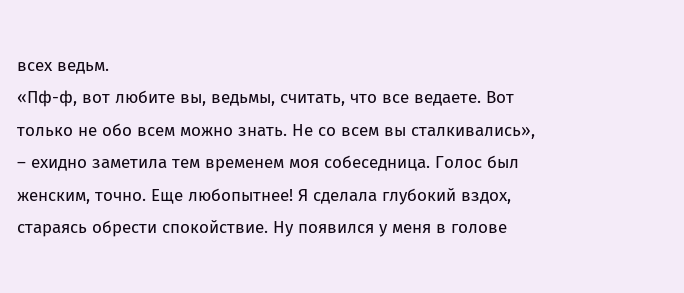всех ведьм.
«Пф-ф, вот любите вы, ведьмы, считать, что все ведаете. Вот только не обо всем можно знать. Не со всем вы сталкивались», – ехидно заметила тем временем моя собеседница. Голос был женским, точно. Еще любопытнее! Я сделала глубокий вздох, стараясь обрести спокойствие. Ну появился у меня в голове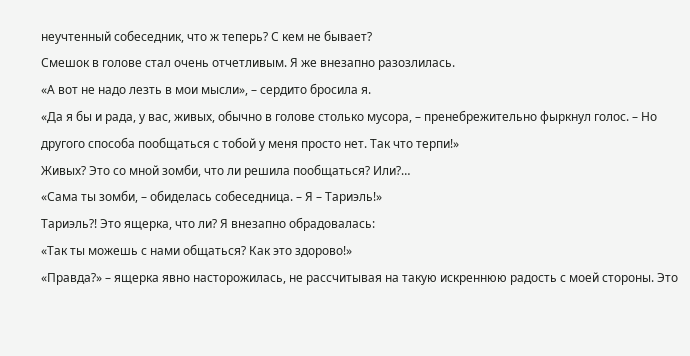неучтенный собеседник, что ж теперь? С кем не бывает?
Смешок в голове стал очень отчетливым. Я же внезапно разозлилась.
«А вот не надо лезть в мои мысли», – сердито бросила я.
«Да я бы и рада, у вас, живых, обычно в голове столько мусора, – пренебрежительно фыркнул голос. – Но другого способа пообщаться с тобой у меня просто нет. Так что терпи!»
Живых? Это со мной зомби, что ли решила пообщаться? Или?…
«Сама ты зомби, – обиделась собеседница. – Я – Тариэль!»
Тариэль?! Это ящерка, что ли? Я внезапно обрадовалась:
«Так ты можешь с нами общаться? Как это здорово!»
«Правда?» – ящерка явно насторожилась, не рассчитывая на такую искреннюю радость с моей стороны. Это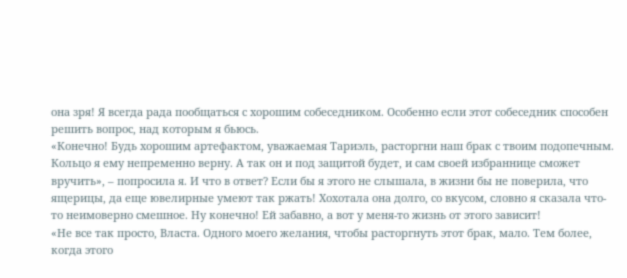она зря! Я всегда рада пообщаться с хорошим собеседником. Особенно если этот собеседник способен решить вопрос, над которым я бьюсь.
«Конечно! Будь хорошим артефактом, уважаемая Тариэль, расторгни наш брак с твоим подопечным. Кольцо я ему непременно верну. А так он и под защитой будет, и сам своей избраннице сможет вручить», – попросила я. И что в ответ? Если бы я этого не слышала, в жизни бы не поверила, что ящерицы, да еще ювелирные умеют так ржать! Хохотала она долго, со вкусом, словно я сказала что-то неимоверно смешное. Ну конечно! Ей забавно, а вот у меня-то жизнь от этого зависит!
«Не все так просто, Власта. Одного моего желания, чтобы расторгнуть этот брак, мало. Тем более, когда этого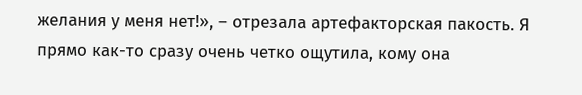желания у меня нет!», – отрезала артефакторская пакость. Я прямо как-то сразу очень четко ощутила, кому она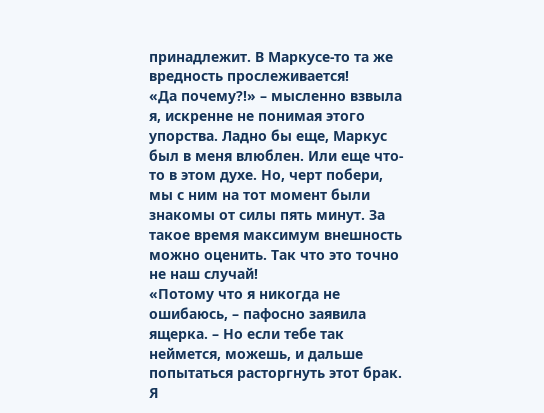принадлежит. В Маркусе-то та же вредность прослеживается!
«Да почему?!» – мысленно взвыла я, искренне не понимая этого упорства. Ладно бы еще, Маркус был в меня влюблен. Или еще что-то в этом духе. Но, черт побери, мы с ним на тот момент были знакомы от силы пять минут. За такое время максимум внешность можно оценить. Так что это точно не наш случай!
«Потому что я никогда не ошибаюсь, – пафосно заявила ящерка. – Но если тебе так неймется, можешь, и дальше попытаться расторгнуть этот брак. Я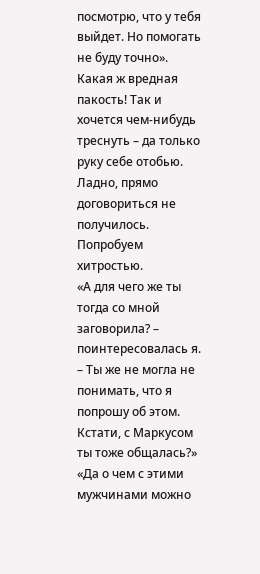посмотрю, что у тебя выйдет. Но помогать не буду точно».
Какая ж вредная пакость! Так и хочется чем-нибудь треснуть – да только руку себе отобью. Ладно, прямо договориться не получилось. Попробуем хитростью.
«А для чего же ты тогда со мной заговорила? – поинтересовалась я. – Ты же не могла не понимать, что я попрошу об этом. Кстати, с Маркусом ты тоже общалась?»
«Да о чем с этими мужчинами можно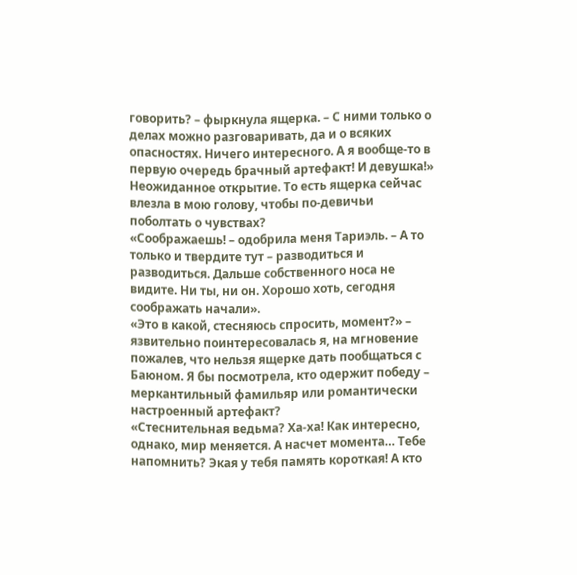говорить? – фыркнула ящерка. – С ними только о делах можно разговаривать, да и о всяких опасностях. Ничего интересного. А я вообще-то в первую очередь брачный артефакт! И девушка!»
Неожиданное открытие. То есть ящерка сейчас влезла в мою голову, чтобы по-девичьи поболтать о чувствах?
«Соображаешь! – одобрила меня Тариэль. – А то только и твердите тут – разводиться и разводиться. Дальше собственного носа не видите. Ни ты, ни он. Хорошо хоть, сегодня соображать начали».
«Это в какой, стесняюсь спросить, момент?» – язвительно поинтересовалась я, на мгновение пожалев, что нельзя ящерке дать пообщаться с Баюном. Я бы посмотрела, кто одержит победу – меркантильный фамильяр или романтически настроенный артефакт?
«Стеснительная ведьма? Ха-ха! Как интересно, однако, мир меняется. А насчет момента… Тебе напомнить? Экая у тебя память короткая! А кто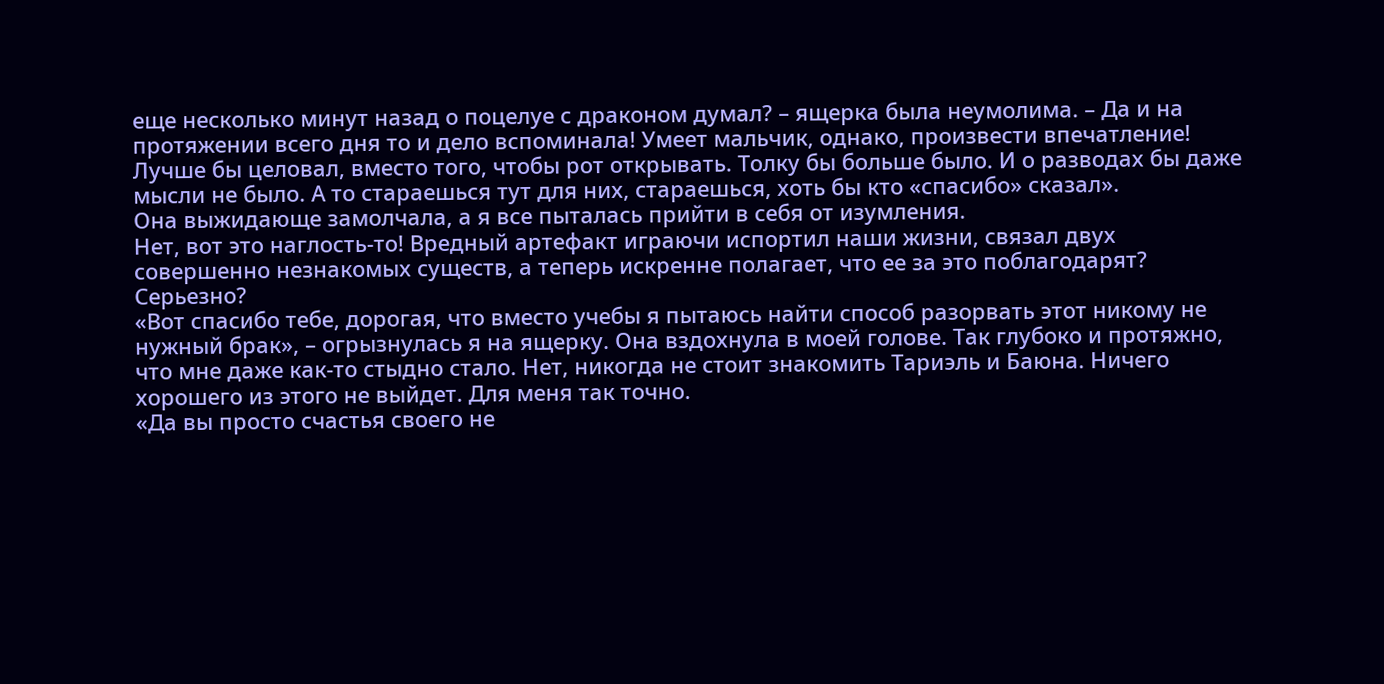еще несколько минут назад о поцелуе с драконом думал? – ящерка была неумолима. – Да и на протяжении всего дня то и дело вспоминала! Умеет мальчик, однако, произвести впечатление! Лучше бы целовал, вместо того, чтобы рот открывать. Толку бы больше было. И о разводах бы даже мысли не было. А то стараешься тут для них, стараешься, хоть бы кто «спасибо» сказал».
Она выжидающе замолчала, а я все пыталась прийти в себя от изумления.
Нет, вот это наглость-то! Вредный артефакт играючи испортил наши жизни, связал двух совершенно незнакомых существ, а теперь искренне полагает, что ее за это поблагодарят? Серьезно?
«Вот спасибо тебе, дорогая, что вместо учебы я пытаюсь найти способ разорвать этот никому не нужный брак», – огрызнулась я на ящерку. Она вздохнула в моей голове. Так глубоко и протяжно, что мне даже как-то стыдно стало. Нет, никогда не стоит знакомить Тариэль и Баюна. Ничего хорошего из этого не выйдет. Для меня так точно.
«Да вы просто счастья своего не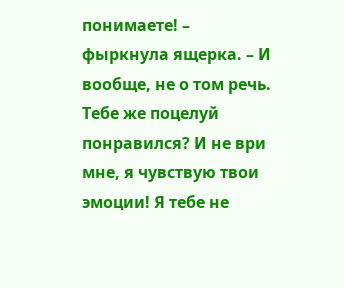понимаете! – фыркнула ящерка. – И вообще, не о том речь. Тебе же поцелуй понравился? И не ври мне, я чувствую твои эмоции! Я тебе не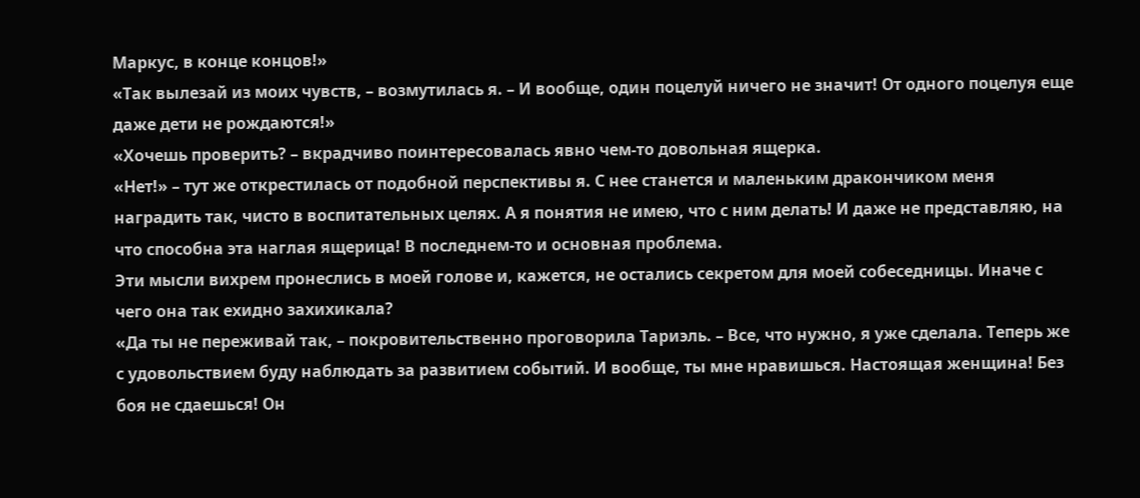Маркус, в конце концов!»
«Так вылезай из моих чувств, – возмутилась я. – И вообще, один поцелуй ничего не значит! От одного поцелуя еще даже дети не рождаются!»
«Хочешь проверить? – вкрадчиво поинтересовалась явно чем-то довольная ящерка.
«Нет!» – тут же открестилась от подобной перспективы я. С нее станется и маленьким дракончиком меня наградить так, чисто в воспитательных целях. А я понятия не имею, что с ним делать! И даже не представляю, на что способна эта наглая ящерица! В последнем-то и основная проблема.
Эти мысли вихрем пронеслись в моей голове и, кажется, не остались секретом для моей собеседницы. Иначе с чего она так ехидно захихикала?
«Да ты не переживай так, – покровительственно проговорила Тариэль. – Все, что нужно, я уже сделала. Теперь же с удовольствием буду наблюдать за развитием событий. И вообще, ты мне нравишься. Настоящая женщина! Без боя не сдаешься! Он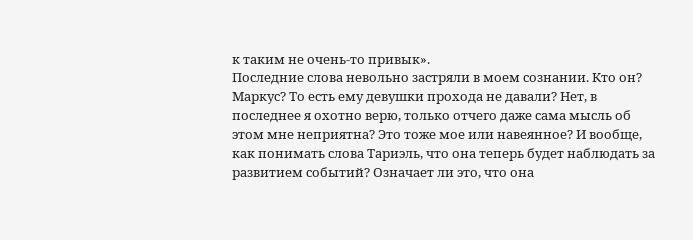к таким не очень-то привык».
Последние слова невольно застряли в моем сознании. Кто он? Маркус? То есть ему девушки прохода не давали? Нет, в последнее я охотно верю, только отчего даже сама мысль об этом мне неприятна? Это тоже мое или навеянное? И вообще, как понимать слова Тариэль, что она теперь будет наблюдать за развитием событий? Означает ли это, что она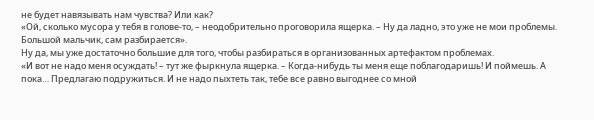не будет навязывать нам чувства? Или как?
«Ой, сколько мусора у тебя в голове-то, – неодобрительно проговорила ящерка. – Ну да ладно, это уже не мои проблемы. Большой мальчик, сам разбирается».
Ну да, мы уже достаточно большие для того, чтобы разбираться в организованных артефактом проблемах.
«И вот не надо меня осуждать! – тут же фыркнула ящерка. – Когда-нибудь ты меня еще поблагодаришь! И поймешь. А пока… Предлагаю подружиться. И не надо пыхтеть так, тебе все равно выгоднее со мной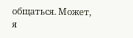общаться. Может, я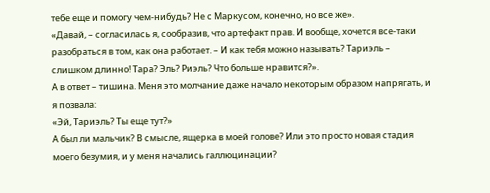тебе еще и помогу чем-нибудь? Не с Маркусом, конечно, но все же».
«Давай, – согласилась я, сообразив, что артефакт прав. И вообще, хочется все-таки разобраться в том, как она работает. – И как тебя можно называть? Тариэль – слишком длинно! Тара? Эль? Риэль? Что больше нравится?».
А в ответ – тишина. Меня это молчание даже начало некоторым образом напрягать, и я позвала:
«Эй, Тариэль? Ты еще тут?»
А был ли мальчик? В смысле, ящерка в моей голове? Или это просто новая стадия моего безумия, и у меня начались галлюцинации?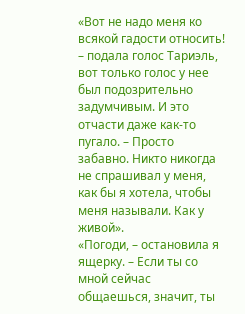«Вот не надо меня ко всякой гадости относить! – подала голос Тариэль, вот только голос у нее был подозрительно задумчивым. И это отчасти даже как-то пугало. – Просто забавно. Никто никогда не спрашивал у меня, как бы я хотела, чтобы меня называли. Как у живой».
«Погоди, – остановила я ящерку. – Если ты со мной сейчас общаешься, значит, ты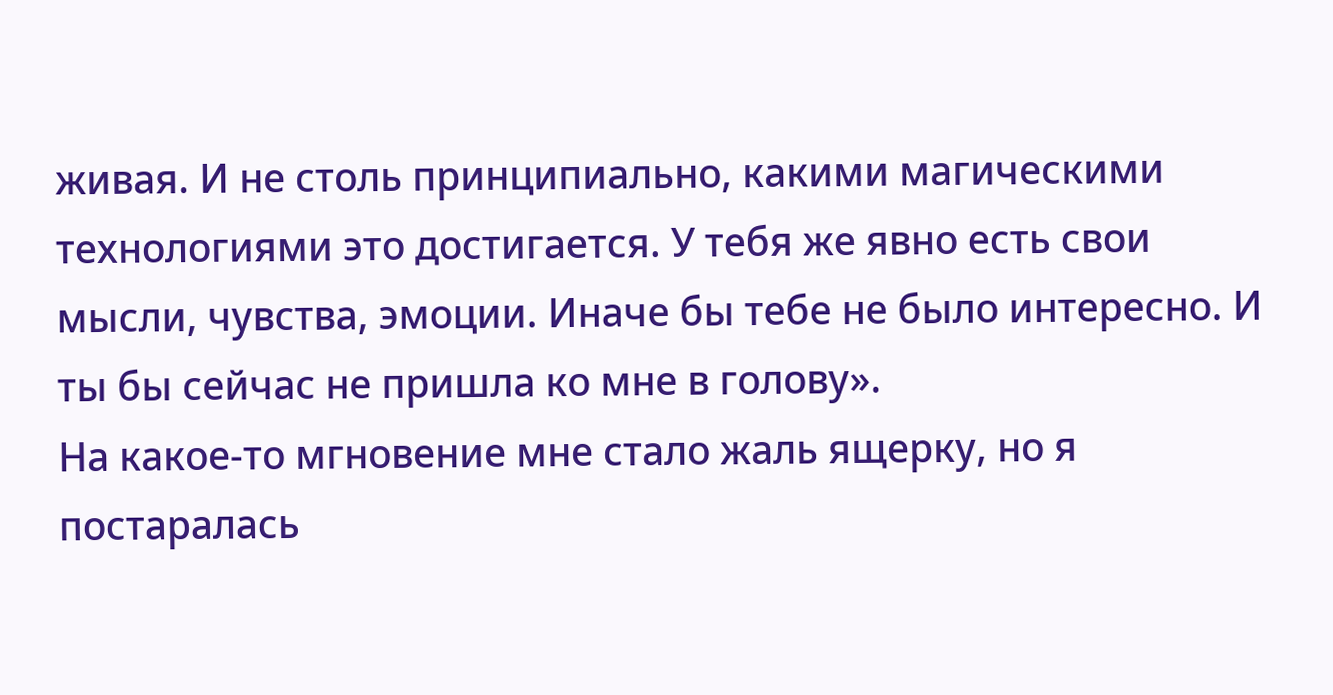живая. И не столь принципиально, какими магическими технологиями это достигается. У тебя же явно есть свои мысли, чувства, эмоции. Иначе бы тебе не было интересно. И ты бы сейчас не пришла ко мне в голову».
На какое-то мгновение мне стало жаль ящерку, но я постаралась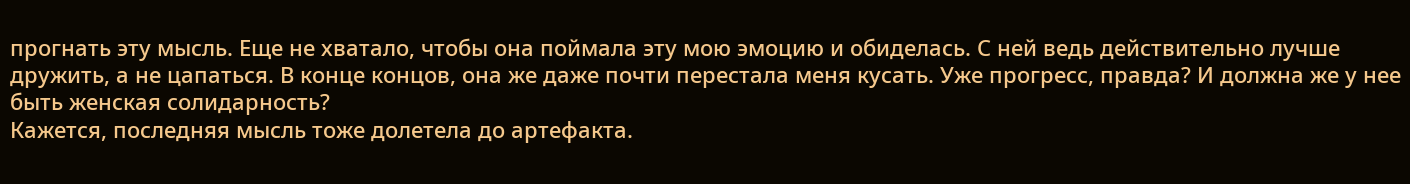прогнать эту мысль. Еще не хватало, чтобы она поймала эту мою эмоцию и обиделась. С ней ведь действительно лучше дружить, а не цапаться. В конце концов, она же даже почти перестала меня кусать. Уже прогресс, правда? И должна же у нее быть женская солидарность?
Кажется, последняя мысль тоже долетела до артефакта.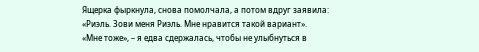Ящерка фыркнула, снова помолчала, а потом вдруг заявила:
«Риэль. Зови меня Риэль. Мне нравится такой вариант».
«Мне тоже», – я едва сдержалась, чтобы не улыбнуться в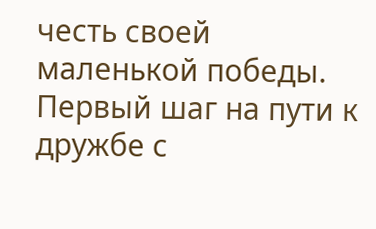честь своей маленькой победы. Первый шаг на пути к дружбе с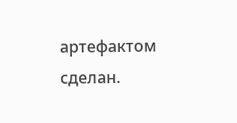артефактом сделан.